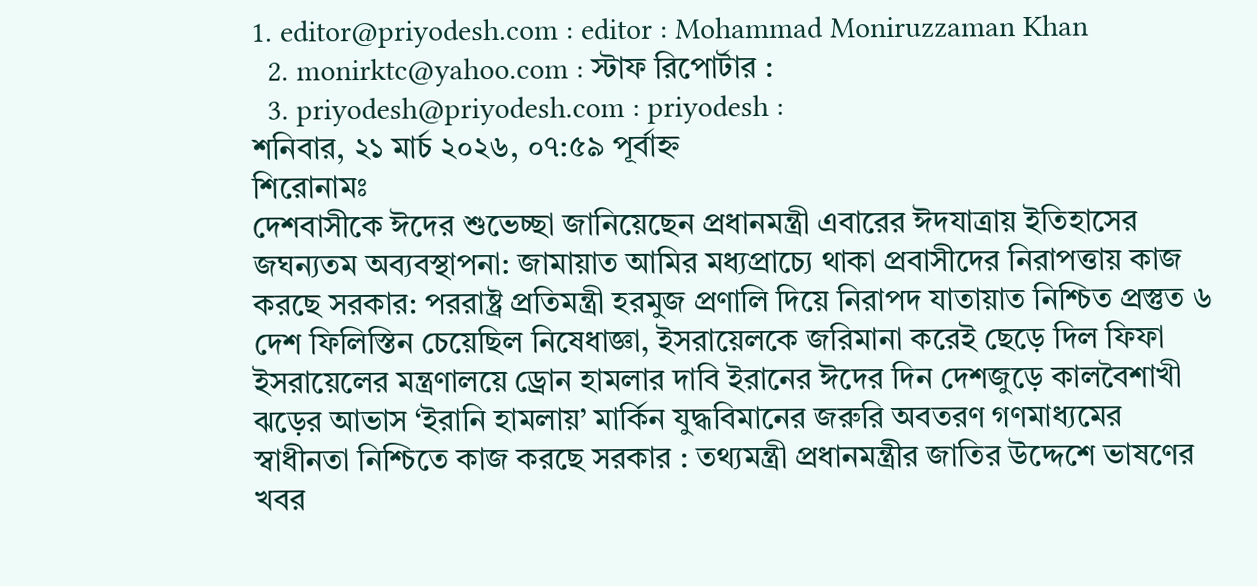1. editor@priyodesh.com : editor : Mohammad Moniruzzaman Khan
  2. monirktc@yahoo.com : স্টাফ রিপোর্টার :
  3. priyodesh@priyodesh.com : priyodesh :
শনিবার, ২১ মার্চ ২০২৬, ০৭:৫৯ পূর্বাহ্ন
শিরোনামঃ
দেশবাসীকে ঈদের শুভেচ্ছা জানিয়েছেন প্রধানমন্ত্রী এবারের ঈদযাত্রায় ইতিহাসের জঘন্যতম অব্যবস্থাপনা: জামায়াত আমির মধ্যপ্রাচ্যে থাকা প্রবাসীদের নিরাপত্তায় কাজ করছে সরকার: পররাষ্ট্র প্রতিমন্ত্রী হরমুজ প্রণালি দিয়ে নিরাপদ যাতায়াত নিশ্চিত প্রস্তুত ৬ দেশ ফিলিস্তিন চেয়েছিল নিষেধাজ্ঞা, ইসরায়েলকে জরিমানা করেই ছেড়ে দিল ফিফা ইসরায়েলের মন্ত্রণালয়ে ড্রোন হামলার দাবি ইরানের ঈদের দিন দেশজুড়ে কালবৈশাখী ঝড়ের আভাস ‘ইরানি হামলায়’ মার্কিন যুদ্ধবিমানের জরুরি অবতরণ গণমাধ্যমের স্বাধীনতা নিশ্চিতে কাজ করছে সরকার : তথ্যমন্ত্রী প্রধানমন্ত্রীর জাতির উদ্দেশে ভাষণের খবর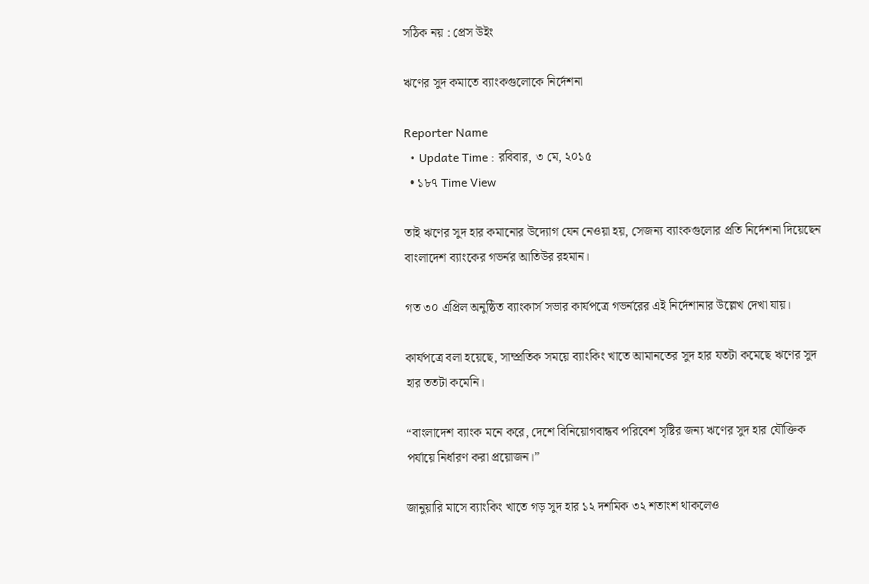সঠিক নয় : প্রেস উইং

ঋণের সুদ কমাতে ব্যাংকগুলোকে নির্দেশনা

Reporter Name
  • Update Time : রবিবার, ৩ মে, ২০১৫
  • ১৮৭ Time View

তাই ঋণের সুদ হার কমানোর উদ্যোগ যেন নেওয়া হয়, সেজন্য ব্যাংকগুলোর প্রতি নির্দেশনা দিয়েছেন বাংলাদেশ ব্যাংকের গভর্নর আতিউর রহমান।

গত ৩০ এপ্রিল অনুষ্ঠিত ব্যাংকার্স সভার কার্যপত্রে গভর্নরের এই নির্দেশানার উল্লেখ দেখা যায়।

কার্যপত্রে বলা হয়েছে, সাম্প্রতিক সময়ে ব্যাংকিং খাতে আমানতের সুদ হার যতটা কমেছে ঋণের সুদ হার ততটা কমেনি।

“বাংলাদেশ ব্যাংক মনে করে, দেশে বিনিয়োগবান্ধব পরিবেশ সৃষ্টির জন্য ঋণের সুদ হার যৌক্তিক পর্যায়ে নির্ধারণ করা প্রয়োজন।”

জানুয়ারি মাসে ব্যাংকিং খাতে গড় সুদ হার ১২ দশমিক ৩২ শতাংশ থাকলেও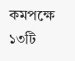কমপক্ষে ১৩টি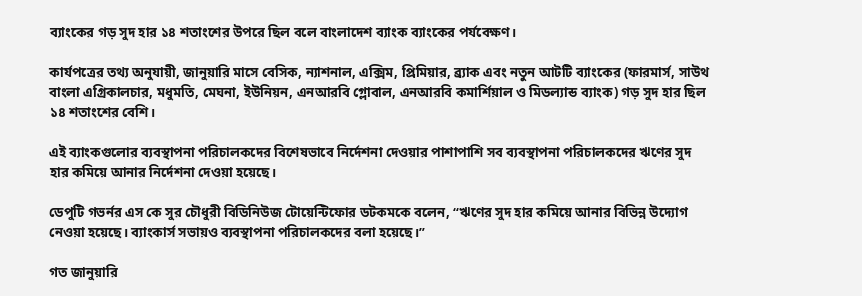ব্যাংকের গড় সুদ হার ১৪ শতাংশের উপরে ছিল বলে বাংলাদেশ ব্যাংক ব্যাংকের পর্যবেক্ষণ।

কার্যপত্রের তথ্য অনুযায়ী, জানুয়ারি মাসে বেসিক, ন্যাশনাল, এক্সিম, প্রিমিয়ার, ব্র্যাক এবং নতুন আটটি ব্যাংকের (ফারমার্স, সাউথ বাংলা এগ্রিকালচার, মধুমতি, মেঘনা, ইউনিয়ন, এনআরবি গ্লোবাল, এনআরবি কমার্শিয়াল ও মিডল্যান্ড ব্যাংক) গড় সুদ হার ছিল ১৪ শতাংশের বেশি।

এই ব্যাংকগুলোর ব্যবস্থাপনা পরিচালকদের বিশেষভাবে নির্দেশনা দেওয়ার পাশাপাশি সব ব্যবস্থাপনা পরিচালকদের ঋণের সুদ হার কমিয়ে আনার নির্দেশনা দেওয়া হয়েছে।

ডেপুটি গভর্নর এস কে সুর চৌধুরী বিডিনিউজ টোয়েন্টিফোর ডটকমকে বলেন, “ঋণের সুদ হার কমিয়ে আনার বিভিন্ন উদ্যোগ নেওয়া হয়েছে। ব্যাংকার্স সভায়ও ব্যবস্থাপনা পরিচালকদের বলা হয়েছে।”

গত জানুয়ারি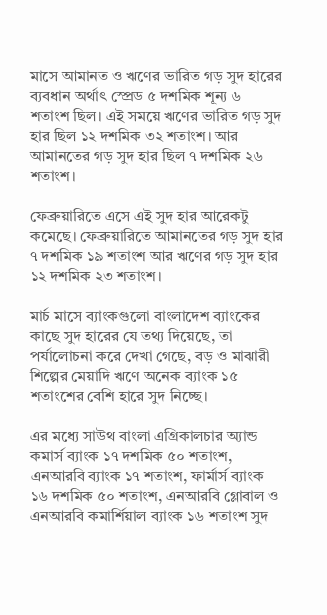মাসে আমানত ও ঋণের ভারিত গড় সুদ হারের ব্যবধান অর্থাৎ স্প্রেড ৫ দশমিক শূন্য ৬ শতাংশ ছিল। এই সময়ে ঋণের ভারিত গড় সুদ হার ছিল ১২ দশমিক ৩২ শতাংশ। আর আমানতের গড় সুদ হার ছিল ৭ দশমিক ২৬ শতাংশ।

ফেব্রুয়ারিতে এসে এই সুদ হার আরেকটু কমেছে। ফেব্রুয়ারিতে আমানতের গড় সুদ হার ৭ দশমিক ১৯ শতাংশ আর ঋণের গড় সুদ হার ১২ দশমিক ২৩ শতাংশ।

মার্চ মাসে ব্যাংকগুলো বাংলাদেশ ব্যাংকের কাছে সুদ হারের যে তথ্য দিয়েছে, তা পর্যালোচনা করে দেখা গেছে, বড় ও মাঝারী শিল্পের মেয়াদি ঋণে অনেক ব্যাংক ১৫ শতাংশের বেশি হারে সুদ নিচ্ছে।

এর মধ্যে সাউথ বাংলা এগ্রিকালচার অ্যান্ড কমার্স ব্যাংক ১৭ দশমিক ৫০ শতাংশ, এনআরবি ব্যাংক ১৭ শতাংশ, ফার্মার্স ব্যাংক ১৬ দশমিক ৫০ শতাংশ, এনআরবি গ্লোবাল ও এনআরবি কমার্শিয়াল ব্যাংক ১৬ শতাংশ সুদ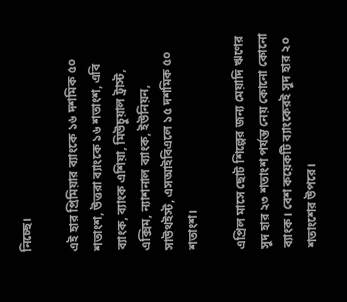নিচ্ছে।

এই হার প্রিমিয়ার ব্যাংকে ১৬ দশমিক ৫০ শতাংশ, উত্তরা ব্যাংকে ১৬ শতাংশ, এবি ব্যাংক, ব্যাংক এশিয়া, মিউচুয়াল ট্রাস্ট, এক্সিম, ন্যাশনাল ব্যাংক, ইউনিয়ন, সাউথইস্ট, এসআইবিএলে ১৫ দশমিক ৫০ শতাংশ।

এপ্রিল মাসে ছোট শিল্পের জন্য মেয়াদি ঋণের সুদ হার ২৩ শতাংশ পর্যন্ত নেয় কোনো কোনো ব্যাংক। বেশ কয়েকটি ব্যাংকেরই সুদ হার ২০ শতাংশের উপরে।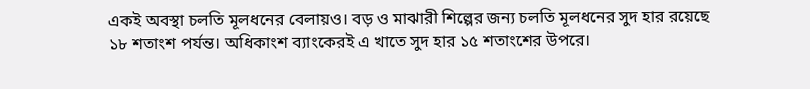একই অবস্থা চলতি মূলধনের বেলায়ও। বড় ও মাঝারী শিল্পের জন্য চলতি মূলধনের সুদ হার রয়েছে ১৮ শতাংশ পর্যন্ত। অধিকাংশ ব্যাংকেরই এ খাতে সুদ হার ১৫ শতাংশের উপরে।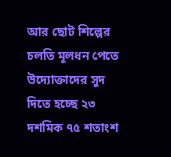আর ছোট শিল্পের চলতি মূলধন পেতে উদ্যোক্তাদের সুদ দিতে হচ্ছে ২৩ দশমিক ৭৫ শতাংশ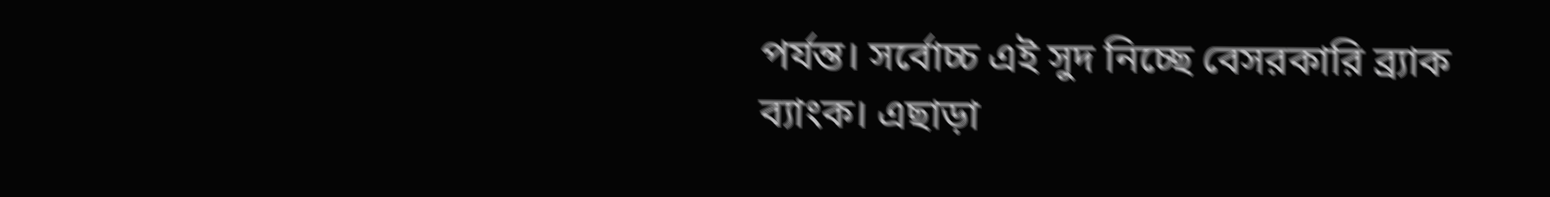পর্যন্ত। সর্বোচ্চ এই সুদ নিচ্ছে বেসরকারি ব্র্যাক ব্যাংক। এছাড়া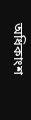অধিকাংশ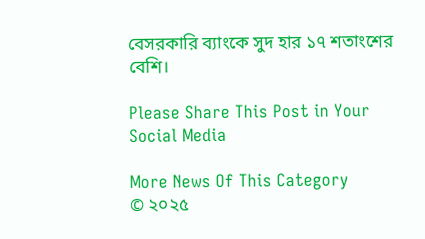বেসরকারি ব্যাংকে সুদ হার ১৭ শতাংশের বেশি।

Please Share This Post in Your Social Media

More News Of This Category
© ২০২৫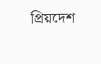প্রিয়দেশ